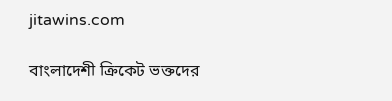jitawins.com

বাংলাদেশী ক্রিকেট ভক্তদের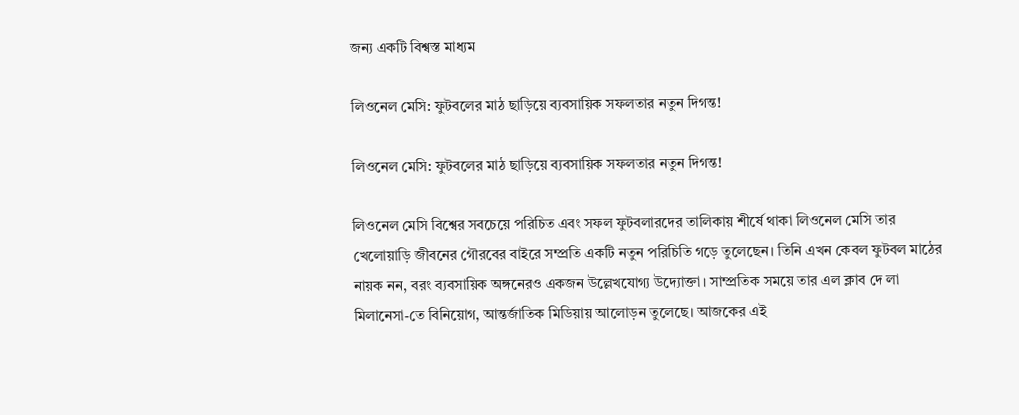জন্য একটি বিশ্বস্ত মাধ্যম

লিওনেল মেসি: ফুটবলের মাঠ ছাড়িয়ে ব্যবসায়িক সফলতার নতুন দিগন্ত!

লিওনেল মেসি: ফুটবলের মাঠ ছাড়িয়ে ব্যবসায়িক সফলতার নতুন দিগন্ত!

লিওনেল মেসি বিশ্বের সবচেয়ে পরিচিত এবং সফল ফুটবলারদের তালিকায় শীর্ষে থাকা লিওনেল মেসি তার খেলোয়াড়ি জীবনের গৌরবের বাইরে সম্প্রতি একটি নতুন পরিচিতি গড়ে তুলেছেন। তিনি এখন কেবল ফুটবল মাঠের নায়ক নন, বরং ব্যবসায়িক অঙ্গনেরও একজন উল্লেখযোগ্য উদ্যোক্তা। সাম্প্রতিক সময়ে তার এল ক্লাব দে লা মিলানেসা-তে বিনিয়োগ, আন্তর্জাতিক মিডিয়ায় আলোড়ন তুলেছে। আজকের এই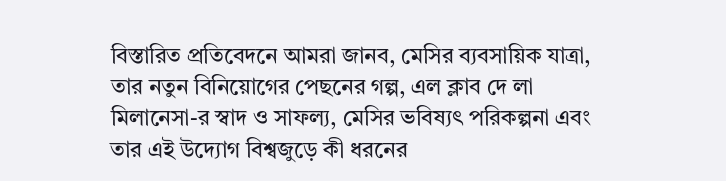বিস্তারিত প্রতিবেদনে আমরা জানব, মেসির ব্যবসায়িক যাত্রা, তার নতুন বিনিয়োগের পেছনের গল্প, এল ক্লাব দে লা মিলানেসা-র স্বাদ ও সাফল্য, মেসির ভবিষ্যৎ পরিকল্পনা এবং তার এই উদ্যোগ বিশ্বজুড়ে কী ধরনের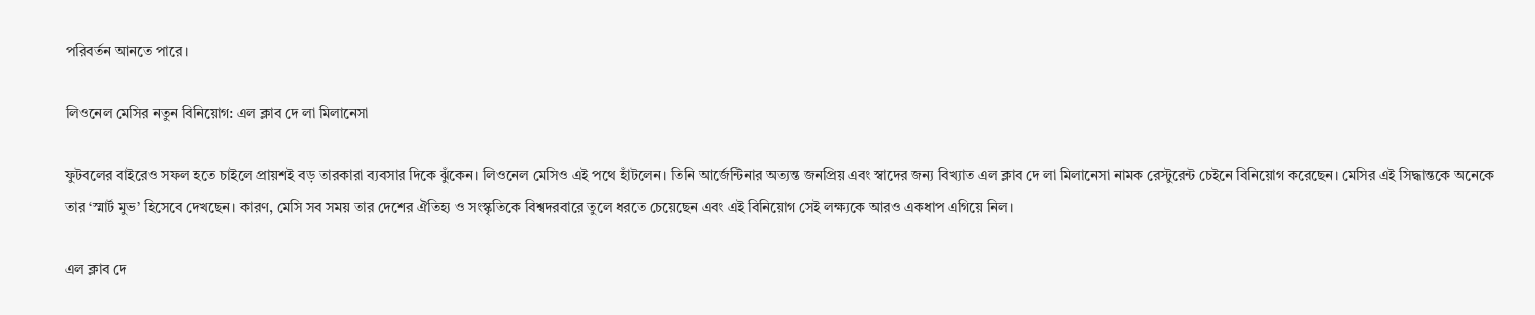পরিবর্তন আনতে পারে।

লিওনেল মেসির নতুন বিনিয়োগ: এল ক্লাব দে লা মিলানেসা

ফুটবলের বাইরেও সফল হতে চাইলে প্রায়শই বড় তারকারা ব্যবসার দিকে ঝুঁকেন। লিওনেল মেসিও এই পথে হাঁটলেন। তিনি আর্জেন্টিনার অত্যন্ত জনপ্রিয় এবং স্বাদের জন্য বিখ্যাত এল ক্লাব দে লা মিলানেসা নামক রেস্টুরেন্ট চেইনে বিনিয়োগ করেছেন। মেসির এই সিদ্ধান্তকে অনেকে তার ‘স্মার্ট মুভ’ হিসেবে দেখছেন। কারণ, মেসি সব সময় তার দেশের ঐতিহ্য ও সংস্কৃতিকে বিশ্বদরবারে তুলে ধরতে চেয়েছেন এবং এই বিনিয়োগ সেই লক্ষ্যকে আরও একধাপ এগিয়ে নিল।

এল ক্লাব দে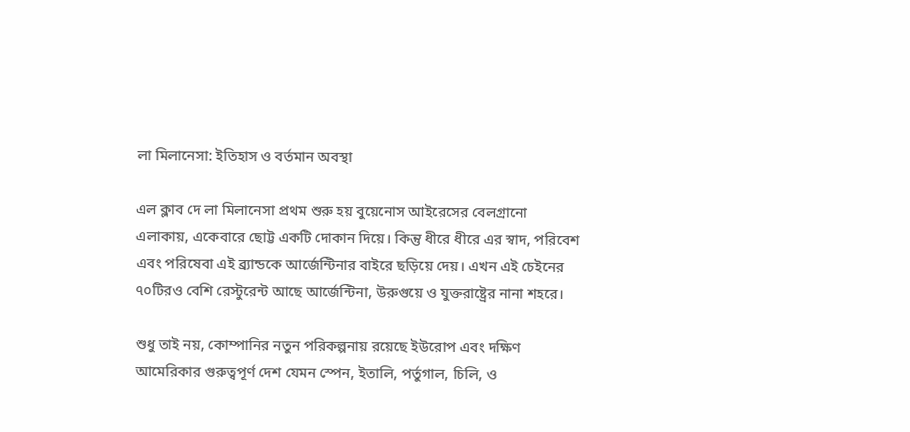লা মিলানেসা: ইতিহাস ও বর্তমান অবস্থা

এল ক্লাব দে লা মিলানেসা প্রথম শুরু হয় বুয়েনোস আইরেসের বেলগ্রানো এলাকায়, একেবারে ছোট্ট একটি দোকান দিয়ে। কিন্তু ধীরে ধীরে এর স্বাদ, পরিবেশ এবং পরিষেবা এই ব্র্যান্ডকে আর্জেন্টিনার বাইরে ছড়িয়ে দেয়। এখন এই চেইনের ৭০টিরও বেশি রেস্টুরেন্ট আছে আর্জেন্টিনা, উরুগুয়ে ও যুক্তরাষ্ট্রের নানা শহরে।

শুধু তাই নয়, কোম্পানির নতুন পরিকল্পনায় রয়েছে ইউরোপ এবং দক্ষিণ আমেরিকার গুরুত্বপূর্ণ দেশ যেমন স্পেন, ইতালি, পর্তুগাল, চিলি, ও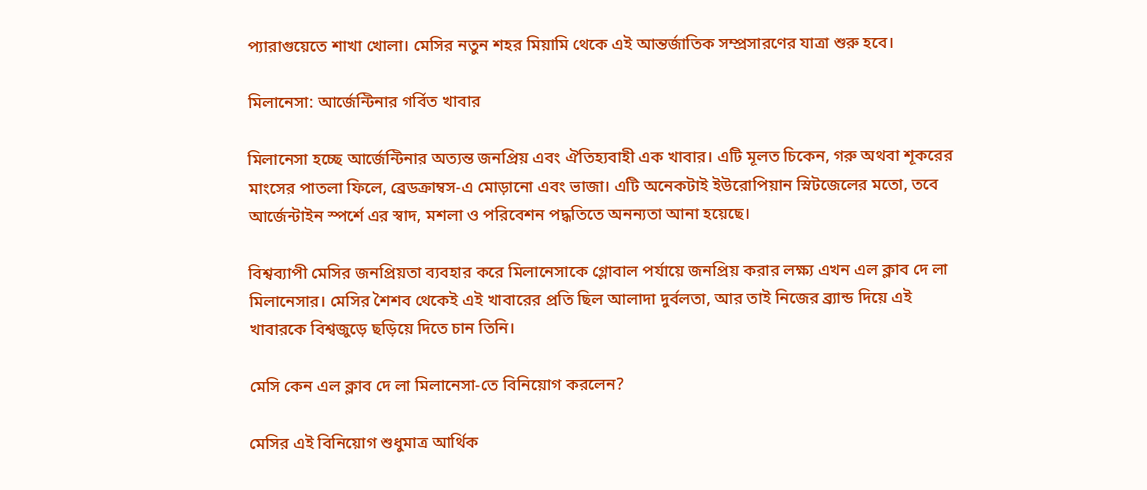প্যারাগুয়েতে শাখা খোলা। মেসির নতুন শহর মিয়ামি থেকে এই আন্তর্জাতিক সম্প্রসারণের যাত্রা শুরু হবে।

মিলানেসা: আর্জেন্টিনার গর্বিত খাবার

মিলানেসা হচ্ছে আর্জেন্টিনার অত্যন্ত জনপ্রিয় এবং ঐতিহ্যবাহী এক খাবার। এটি মূলত চিকেন, গরু অথবা শূকরের মাংসের পাতলা ফিলে, ব্রেডক্রাম্বস-এ মোড়ানো এবং ভাজা। এটি অনেকটাই ইউরোপিয়ান স্নিটজেলের মতো, তবে আর্জেন্টাইন স্পর্শে এর স্বাদ, মশলা ও পরিবেশন পদ্ধতিতে অনন্যতা আনা হয়েছে।

বিশ্বব্যাপী মেসির জনপ্রিয়তা ব্যবহার করে মিলানেসাকে গ্লোবাল পর্যায়ে জনপ্রিয় করার লক্ষ্য এখন এল ক্লাব দে লা মিলানেসার। মেসির শৈশব থেকেই এই খাবারের প্রতি ছিল আলাদা দুর্বলতা, আর তাই নিজের ব্র্যান্ড দিয়ে এই খাবারকে বিশ্বজুড়ে ছড়িয়ে দিতে চান তিনি।

মেসি কেন এল ক্লাব দে লা মিলানেসা-তে বিনিয়োগ করলেন?

মেসির এই বিনিয়োগ শুধুমাত্র আর্থিক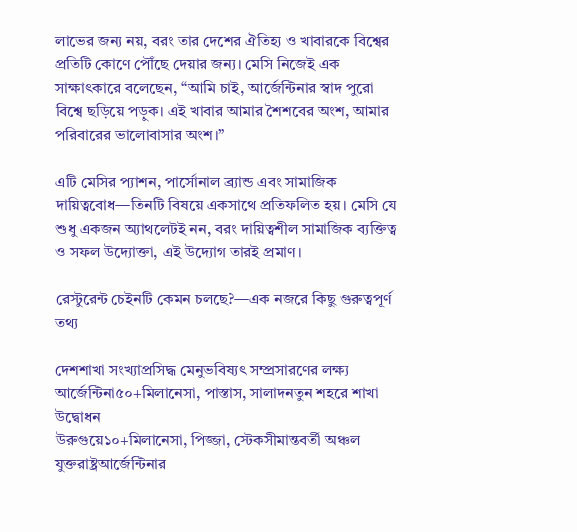লাভের জন্য নয়, বরং তার দেশের ঐতিহ্য ও খাবারকে বিশ্বের প্রতিটি কোণে পৌঁছে দেয়ার জন্য। মেসি নিজেই এক সাক্ষাৎকারে বলেছেন, “আমি চাই, আর্জেন্টিনার স্বাদ পুরো বিশ্বে ছড়িয়ে পড়ুক। এই খাবার আমার শৈশবের অংশ, আমার পরিবারের ভালোবাসার অংশ।”

এটি মেসির প্যাশন, পার্সোনাল ব্র্যান্ড এবং সামাজিক দায়িত্ববোধ—তিনটি বিষয়ে একসাথে প্রতিফলিত হয়। মেসি যে শুধু একজন অ্যাথলেটই নন, বরং দায়িত্বশীল সামাজিক ব্যক্তিত্ব ও সফল উদ্যোক্তা, এই উদ্যোগ তারই প্রমাণ।

রেস্টুরেন্ট চেইনটি কেমন চলছে?—এক নজরে কিছু গুরুত্বপূর্ণ তথ্য

দেশশাখা সংখ্যাপ্রসিদ্ধ মেনুভবিষ্যৎ সম্প্রসারণের লক্ষ্য
আর্জেন্টিনা৫০+মিলানেসা, পাস্তাস, সালাদনতুন শহরে শাখা উদ্বোধন
উরুগুয়ে১০+মিলানেসা, পিজ্জা, স্টেকসীমান্তবর্তী অঞ্চল
যুক্তরাষ্ট্রআর্জেন্টিনার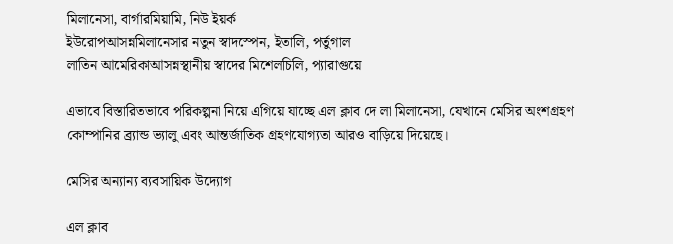মিলানেসা, বার্গারমিয়ামি, নিউ ইয়র্ক
ইউরোপআসন্নমিলানেসার নতুন স্বাদস্পেন, ইতালি, পর্তুগাল
লাতিন আমেরিকাআসন্নস্থানীয় স্বাদের মিশেলচিলি, প্যারাগুয়ে

এভাবে বিস্তারিতভাবে পরিকল্পনা নিয়ে এগিয়ে যাচ্ছে এল ক্লাব দে লা মিলানেসা, যেখানে মেসির অংশগ্রহণ কোম্পানির ব্র্যান্ড ভ্যালু এবং আন্তর্জাতিক গ্রহণযোগ্যতা আরও বাড়িয়ে দিয়েছে।

মেসির অন্যান্য ব্যবসায়িক উদ্যোগ

এল ক্লাব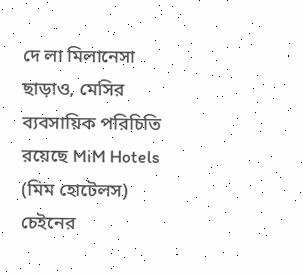দে লা মিলানেসা ছাড়াও, মেসির ব্যবসায়িক পরিচিতি রয়েছে MiM Hotels (মিম হোটেলস) চেইনের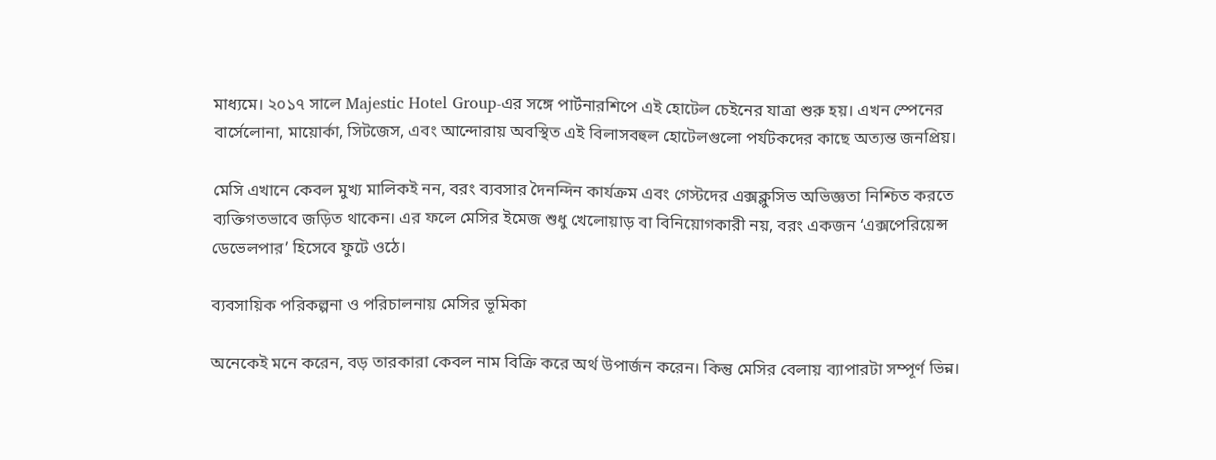মাধ্যমে। ২০১৭ সালে Majestic Hotel Group-এর সঙ্গে পার্টনারশিপে এই হোটেল চেইনের যাত্রা শুরু হয়। এখন স্পেনের বার্সেলোনা, মায়োর্কা, সিটজেস, এবং আন্দোরায় অবস্থিত এই বিলাসবহুল হোটেলগুলো পর্যটকদের কাছে অত্যন্ত জনপ্রিয়।

মেসি এখানে কেবল মুখ্য মালিকই নন, বরং ব্যবসার দৈনন্দিন কার্যক্রম এবং গেস্টদের এক্সক্লুসিভ অভিজ্ঞতা নিশ্চিত করতে ব্যক্তিগতভাবে জড়িত থাকেন। এর ফলে মেসির ইমেজ শুধু খেলোয়াড় বা বিনিয়োগকারী নয়, বরং একজন ‘এক্সপেরিয়েন্স ডেভেলপার’ হিসেবে ফুটে ওঠে।

ব্যবসায়িক পরিকল্পনা ও পরিচালনায় মেসির ভূমিকা

অনেকেই মনে করেন, বড় তারকারা কেবল নাম বিক্রি করে অর্থ উপার্জন করেন। কিন্তু মেসির বেলায় ব্যাপারটা সম্পূর্ণ ভিন্ন।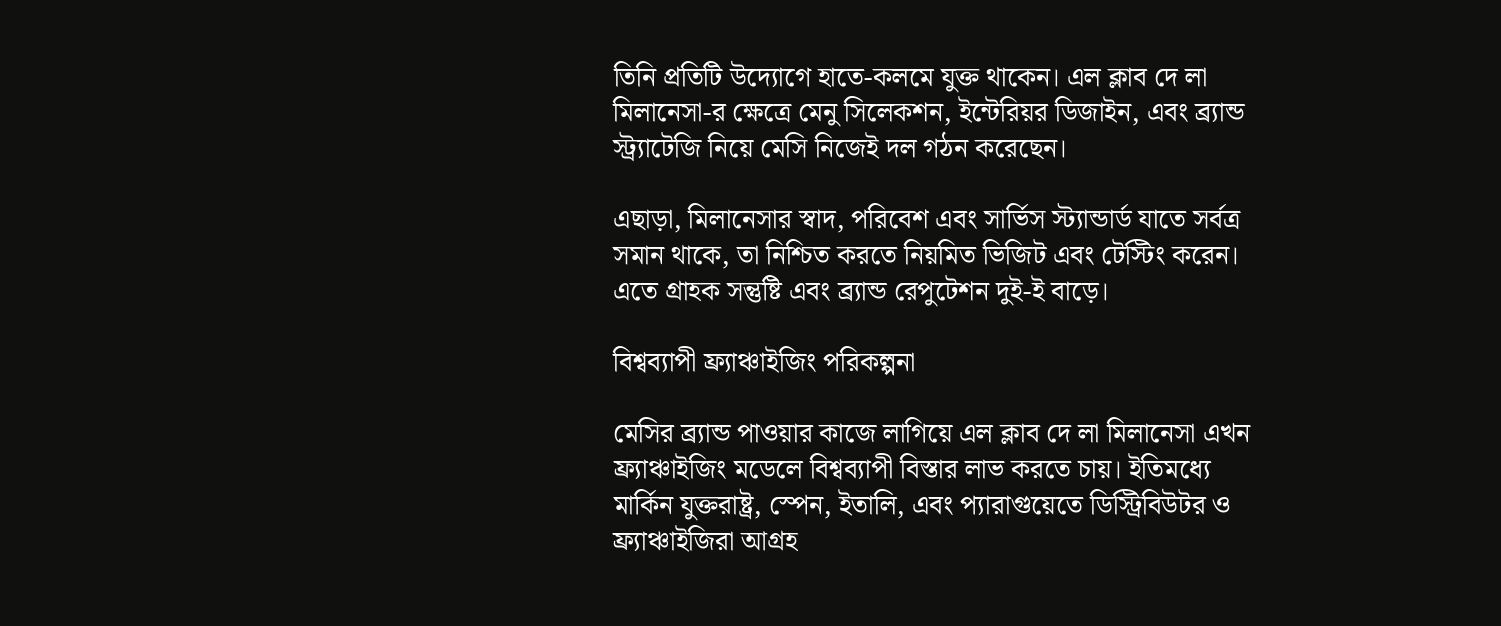তিনি প্রতিটি উদ্যোগে হাতে-কলমে যুক্ত থাকেন। এল ক্লাব দে লা মিলানেসা-র ক্ষেত্রে মেনু সিলেকশন, ইন্টেরিয়র ডিজাইন, এবং ব্র্যান্ড স্ট্র্যাটেজি নিয়ে মেসি নিজেই দল গঠন করেছেন।

এছাড়া, মিলানেসার স্বাদ, পরিবেশ এবং সার্ভিস স্ট্যান্ডার্ড যাতে সর্বত্র সমান থাকে, তা নিশ্চিত করতে নিয়মিত ভিজিট এবং টেস্টিং করেন। এতে গ্রাহক সন্তুষ্টি এবং ব্র্যান্ড রেপুটেশন দুই-ই বাড়ে।

বিশ্বব্যাপী ফ্র্যাঞ্চাইজিং পরিকল্পনা

মেসির ব্র্যান্ড পাওয়ার কাজে লাগিয়ে এল ক্লাব দে লা মিলানেসা এখন ফ্র্যাঞ্চাইজিং মডেলে বিশ্বব্যাপী বিস্তার লাভ করতে চায়। ইতিমধ্যে মার্কিন যুক্তরাষ্ট্র, স্পেন, ইতালি, এবং প্যারাগুয়েতে ডিস্ট্রিবিউটর ও ফ্র্যাঞ্চাইজিরা আগ্রহ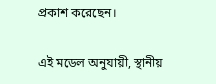প্রকাশ করেছেন।

এই মডেল অনুযায়ী, স্থানীয়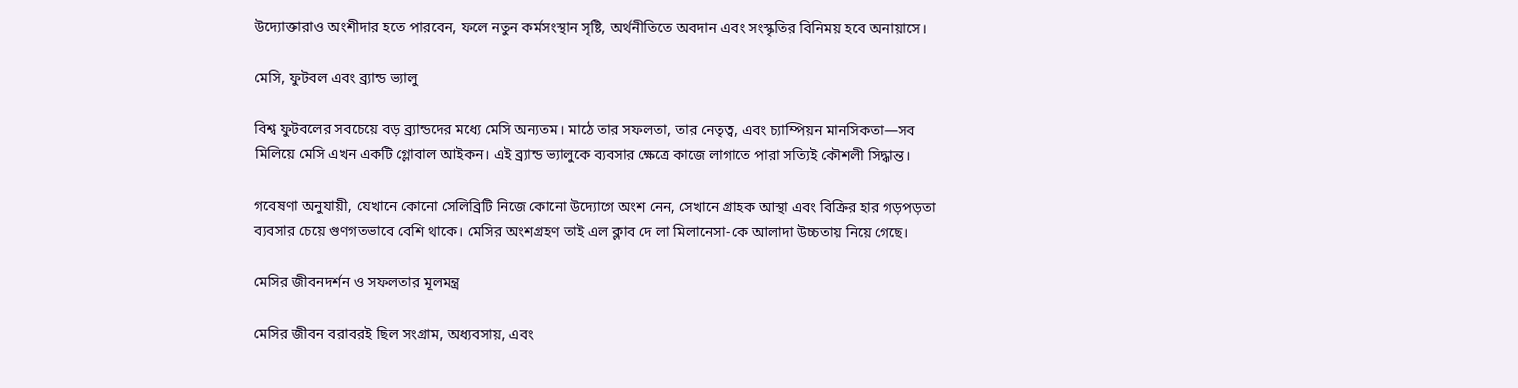উদ্যোক্তারাও অংশীদার হতে পারবেন, ফলে নতুন কর্মসংস্থান সৃষ্টি, অর্থনীতিতে অবদান এবং সংস্কৃতির বিনিময় হবে অনায়াসে।

মেসি, ফুটবল এবং ব্র্যান্ড ভ্যালু

বিশ্ব ফুটবলের সবচেয়ে বড় ব্র্যান্ডদের মধ্যে মেসি অন্যতম। মাঠে তার সফলতা, তার নেতৃত্ব, এবং চ্যাম্পিয়ন মানসিকতা—সব মিলিয়ে মেসি এখন একটি গ্লোবাল আইকন। এই ব্র্যান্ড ভ্যালুকে ব্যবসার ক্ষেত্রে কাজে লাগাতে পারা সত্যিই কৌশলী সিদ্ধান্ত।

গবেষণা অনুযায়ী, যেখানে কোনো সেলিব্রিটি নিজে কোনো উদ্যোগে অংশ নেন, সেখানে গ্রাহক আস্থা এবং বিক্রির হার গড়পড়তা ব্যবসার চেয়ে গুণগতভাবে বেশি থাকে। মেসির অংশগ্রহণ তাই এল ক্লাব দে লা মিলানেসা-কে আলাদা উচ্চতায় নিয়ে গেছে।

মেসির জীবনদর্শন ও সফলতার মূলমন্ত্র

মেসির জীবন বরাবরই ছিল সংগ্রাম, অধ্যবসায়, এবং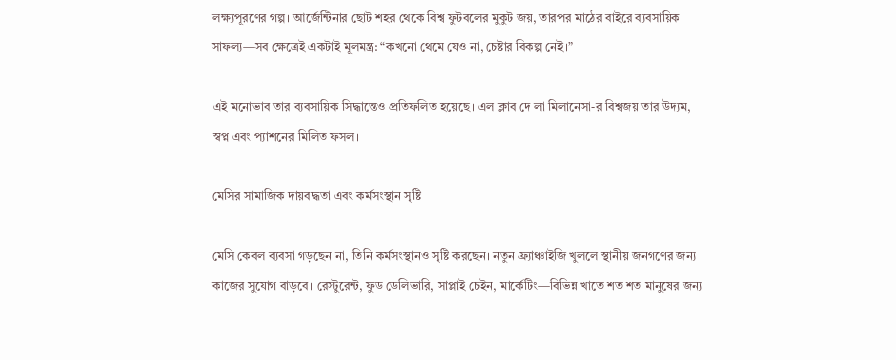লক্ষ্যপূরণের গল্প। আর্জেন্টিনার ছোট শহর থেকে বিশ্ব ফুটবলের মুকুট জয়, তারপর মাঠের বাইরে ব্যবসায়িক সাফল্য—সব ক্ষেত্রেই একটাই মূলমন্ত্র: “কখনো থেমে যেও না, চেষ্টার বিকল্প নেই।”

এই মনোভাব তার ব্যবসায়িক সিদ্ধান্তেও প্রতিফলিত হয়েছে। এল ক্লাব দে লা মিলানেসা-র বিশ্বজয় তার উদ্যম, স্বপ্ন এবং প্যাশনের মিলিত ফসল।

মেসির সামাজিক দায়বদ্ধতা এবং কর্মসংস্থান সৃষ্টি

মেসি কেবল ব্যবসা গড়ছেন না, তিনি কর্মসংস্থানও সৃষ্টি করছেন। নতুন ফ্র্যাঞ্চাইজি খুললে স্থানীয় জনগণের জন্য কাজের সুযোগ বাড়বে। রেস্টুরেন্ট, ফুড ডেলিভারি, সাপ্লাই চেইন, মার্কেটিং—বিভিন্ন খাতে শত শত মানুষের জন্য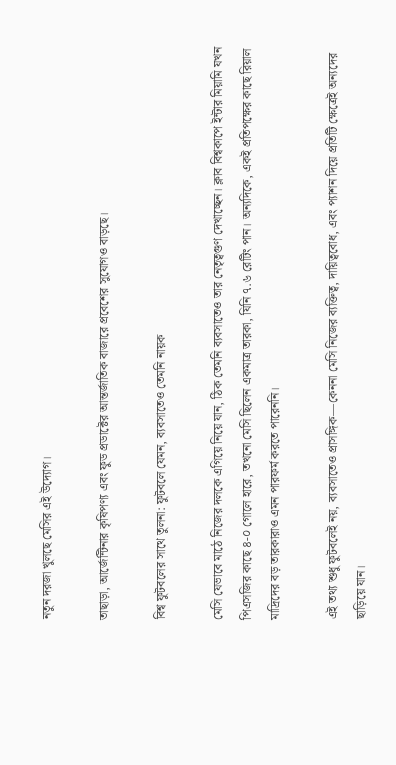নতুন দরজা খুলছে মেসির এই উদ্যোগ।

তাছাড়া, আর্জেন্টিনার কৃষিপণ্য এবং ফুড প্রডাক্টের আন্তর্জাতিক বাজারে প্রবেশের সুযোগও বাড়ছে।

বিশ্ব ফুটবলের সাথে তুলনা: ফুটবলে যেমন, ব্যবসাতেও তেমনি নায়ক

মেসি যেভাবে মাঠে নিজের দলকে এগিয়ে নিয়ে যান, ঠিক তেমনি ব্যবসাতেও তার নেতৃত্বগুণ দেখাচ্ছেন। ক্লাব বিশ্বকাপে ইন্টার মিয়ামি যখন পিএসজির কাছে ৪-০ গোলে হারে, তখনো মেসি ছিলেন একমাত্র তারকা, যিনি ৭.৬ রেটিং পান। অন্যদিকে, একই প্রতিপক্ষের কাছে রিয়াল মাদ্রিদের বড় তারকারাও এমন পারফর্ম করতে পারেননি।

এই তথ্য শুধু ফুটবলেই নয়, ব্যবসাতেও প্রাসঙ্গিক—কেননা মেসি নিজের ব্যক্তিত্ব, দায়িত্ববোধ, এবং প্যাশন দিয়ে প্রতিটি ক্ষেত্রেই অন্যদের ছাড়িয়ে যান।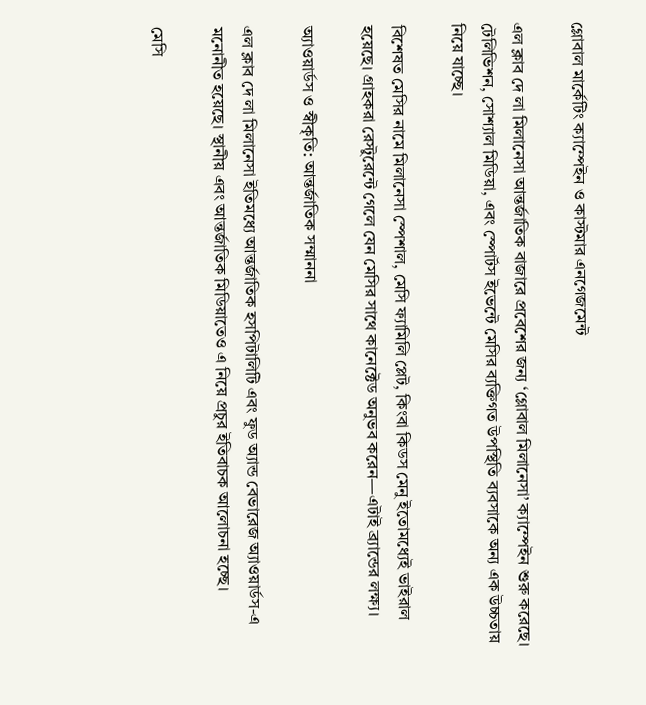গ্লোবাল মার্কেটিং ক্যাম্পেইন ও কাস্টমার এনগেজমেন্ট

এল ক্লাব দে লা মিলানেসা আন্তর্জাতিক বাজারে প্রবেশের জন্য ‘গ্লোবাল মিলানেসা’ ক্যাম্পেইন শুরু করেছে। টেলিভিশন, সোশ্যাল মিডিয়া, এবং স্পোর্টস ইভেন্টে মেসির ব্যক্তিগত উপস্থিতি ব্যবসাকে অন্য এক উচ্চতায় নিয়ে যাচ্ছে।

বিশেষত মেসির নামে মিলানেসা স্পেশাল, মেসি ফ্যামিলি প্লেট, কিংবা কিডস মেনু ইতোমধ্যেই ভাইরাল হয়েছে। গ্রাহকরা রেস্টুরেন্টে গেলে যেন মেসির সাথে কানেক্টেড অনুভব করেন—এটাই ব্র্যান্ডের লক্ষ্য।

অ্যাওয়ার্ডস ও স্বীকৃতি: আন্তর্জাতিক সম্মাননা

এল ক্লাব দে লা মিলানেসা ইতিমধ্যে আন্তর্জাতিক হসপিটালিটি এবং ফুড অ্যান্ড বেভারেজ অ্যাওয়ার্ডস-এ মনোনীত হয়েছে। স্থানীয় এবং আন্তর্জাতিক মিডিয়াতেও এ নিয়ে প্রচুর ইতিবাচক আলোচনা হচ্ছে।

মেসি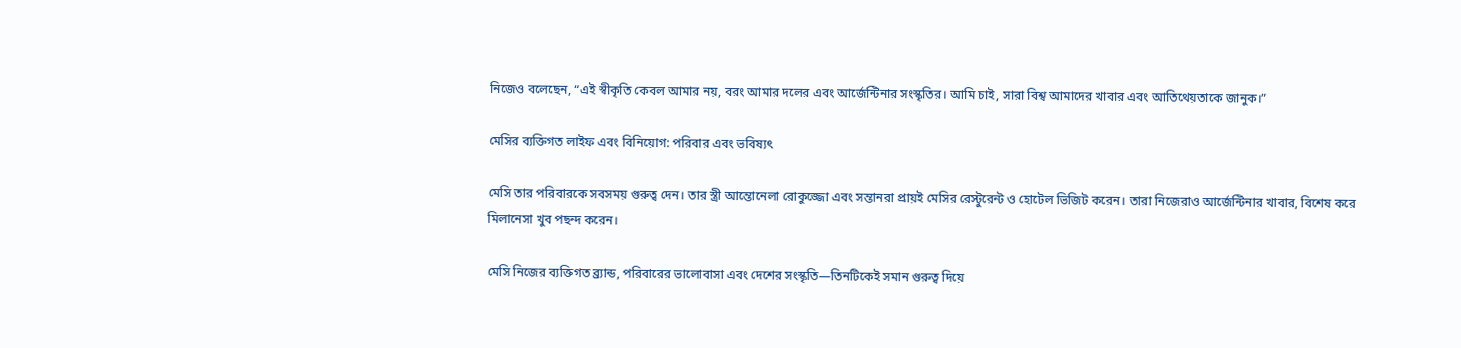নিজেও বলেছেন, “এই স্বীকৃতি কেবল আমার নয়, বরং আমার দলের এবং আর্জেন্টিনার সংস্কৃতির। আমি চাই, সারা বিশ্ব আমাদের খাবার এবং আতিথেয়তাকে জানুক।”

মেসির ব্যক্তিগত লাইফ এবং বিনিয়োগ: পরিবার এবং ভবিষ্যৎ

মেসি তার পরিবারকে সবসময় গুরুত্ব দেন। তার স্ত্রী আন্তোনেলা রোকুজ্জো এবং সন্তানরা প্রায়ই মেসির রেস্টুরেন্ট ও হোটেল ভিজিট করেন। তারা নিজেরাও আর্জেন্টিনার খাবার, বিশেষ করে মিলানেসা খুব পছন্দ করেন।

মেসি নিজের ব্যক্তিগত ব্র্যান্ড, পরিবারের ভালোবাসা এবং দেশের সংস্কৃতি—তিনটিকেই সমান গুরুত্ব দিয়ে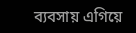ব্যবসায় এগিয়ে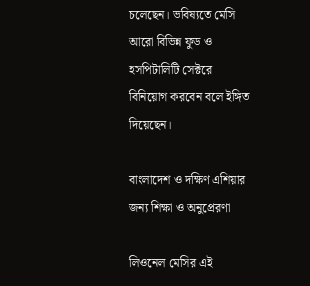চলেছেন। ভবিষ্যতে মেসি আরো বিভিন্ন ফুড ও হসপিটালিটি সেক্টরে বিনিয়োগ করবেন বলে ইঙ্গিত দিয়েছেন।

বাংলাদেশ ও দক্ষিণ এশিয়ার জন্য শিক্ষা ও অনুপ্রেরণা

লিওনেল মেসির এই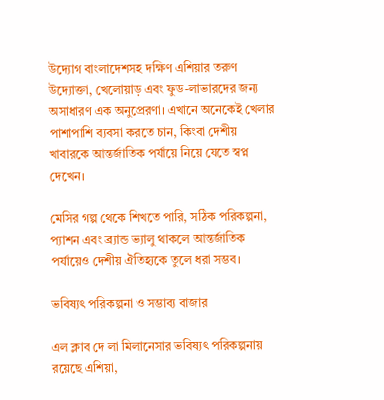উদ্যোগ বাংলাদেশসহ দক্ষিণ এশিয়ার তরুণ উদ্যোক্তা, খেলোয়াড় এবং ফুড-লাভারদের জন্য অসাধারণ এক অনুপ্রেরণা। এখানে অনেকেই খেলার পাশাপাশি ব্যবসা করতে চান, কিংবা দেশীয় খাবারকে আন্তর্জাতিক পর্যায়ে নিয়ে যেতে স্বপ্ন দেখেন।

মেসির গল্প থেকে শিখতে পারি, সঠিক পরিকল্পনা, প্যাশন এবং ব্র্যান্ড ভ্যালু থাকলে আন্তর্জাতিক পর্যায়েও দেশীয় ঐতিহ্যকে তুলে ধরা সম্ভব।

ভবিষ্যৎ পরিকল্পনা ও সম্ভাব্য বাজার

এল ক্লাব দে লা মিলানেসার ভবিষ্যৎ পরিকল্পনায় রয়েছে এশিয়া,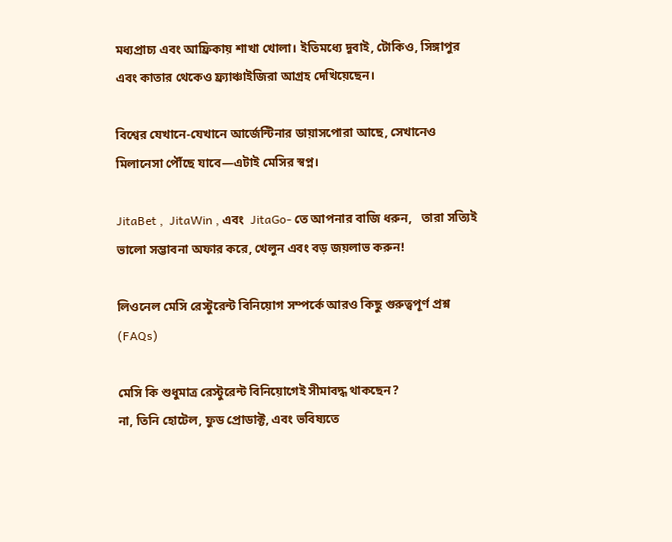মধ্যপ্রাচ্য এবং আফ্রিকায় শাখা খোলা। ইতিমধ্যে দুবাই, টোকিও, সিঙ্গাপুর এবং কাতার থেকেও ফ্র্যাঞ্চাইজিরা আগ্রহ দেখিয়েছেন।

বিশ্বের যেখানে-যেখানে আর্জেন্টিনার ডায়াসপোরা আছে, সেখানেও মিলানেসা পৌঁছে যাবে—এটাই মেসির স্বপ্ন।

JitaBet ,  JitaWin , এবং  JitaGo- তে আপনার বাজি ধরুন,   তারা সত্যিই ভালো সম্ভাবনা অফার করে, খেলুন এবং বড় জয়লাভ করুন!

লিওনেল মেসি রেস্টুরেন্ট বিনিয়োগ সম্পর্কে আরও কিছু গুরুত্বপূর্ণ প্রশ্ন (FAQs)

মেসি কি শুধুমাত্র রেস্টুরেন্ট বিনিয়োগেই সীমাবদ্ধ থাকছেন?
না, তিনি হোটেল, ফুড প্রোডাক্ট, এবং ভবিষ্যতে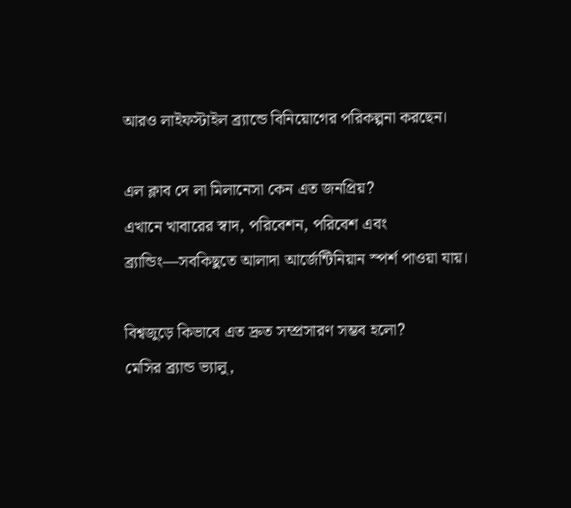আরও লাইফস্টাইল ব্র্যান্ডে বিনিয়োগের পরিকল্পনা করছেন।

এল ক্লাব দে লা মিলানেসা কেন এত জনপ্রিয়?
এখানে খাবারের স্বাদ, পরিবেশন, পরিবেশ এবং ব্র্যান্ডিং—সবকিছুতে আলাদা আর্জেন্টিনিয়ান স্পর্শ পাওয়া যায়।

বিশ্বজুড়ে কিভাবে এত দ্রুত সম্প্রসারণ সম্ভব হলো?
মেসির ব্র্যান্ড ভ্যালু,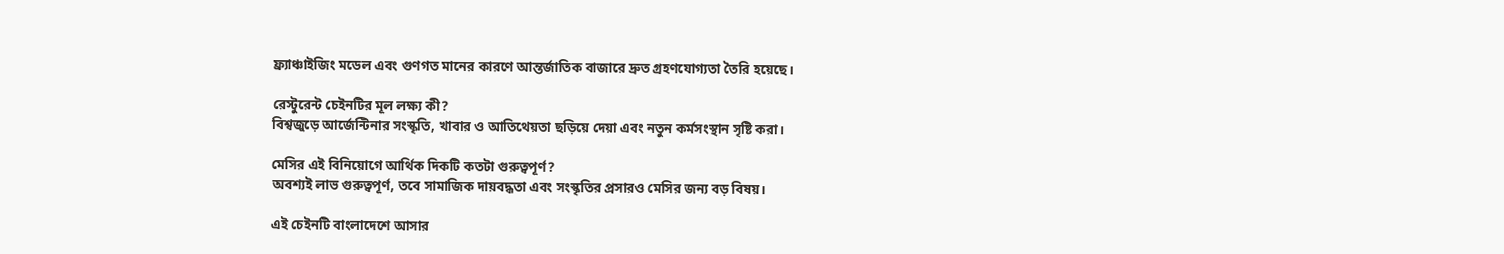ফ্র্যাঞ্চাইজিং মডেল এবং গুণগত মানের কারণে আন্তর্জাতিক বাজারে দ্রুত গ্রহণযোগ্যতা তৈরি হয়েছে।

রেস্টুরেন্ট চেইনটির মূল লক্ষ্য কী?
বিশ্বজুড়ে আর্জেন্টিনার সংস্কৃতি, খাবার ও আতিথেয়তা ছড়িয়ে দেয়া এবং নতুন কর্মসংস্থান সৃষ্টি করা।

মেসির এই বিনিয়োগে আর্থিক দিকটি কতটা গুরুত্বপূর্ণ?
অবশ্যই লাভ গুরুত্বপূর্ণ, তবে সামাজিক দায়বদ্ধতা এবং সংস্কৃতির প্রসারও মেসির জন্য বড় বিষয়।

এই চেইনটি বাংলাদেশে আসার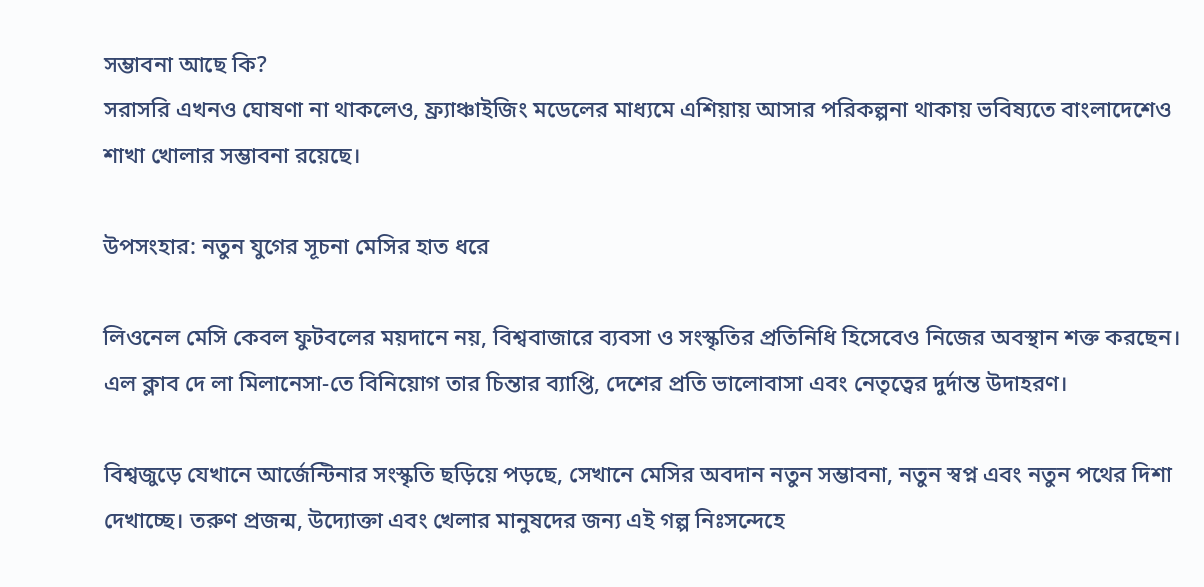সম্ভাবনা আছে কি?
সরাসরি এখনও ঘোষণা না থাকলেও, ফ্র্যাঞ্চাইজিং মডেলের মাধ্যমে এশিয়ায় আসার পরিকল্পনা থাকায় ভবিষ্যতে বাংলাদেশেও শাখা খোলার সম্ভাবনা রয়েছে।

উপসংহার: নতুন যুগের সূচনা মেসির হাত ধরে

লিওনেল মেসি কেবল ফুটবলের ময়দানে নয়, বিশ্ববাজারে ব্যবসা ও সংস্কৃতির প্রতিনিধি হিসেবেও নিজের অবস্থান শক্ত করছেন। এল ক্লাব দে লা মিলানেসা-তে বিনিয়োগ তার চিন্তার ব্যাপ্তি, দেশের প্রতি ভালোবাসা এবং নেতৃত্বের দুর্দান্ত উদাহরণ।

বিশ্বজুড়ে যেখানে আর্জেন্টিনার সংস্কৃতি ছড়িয়ে পড়ছে, সেখানে মেসির অবদান নতুন সম্ভাবনা, নতুন স্বপ্ন এবং নতুন পথের দিশা দেখাচ্ছে। তরুণ প্রজন্ম, উদ্যোক্তা এবং খেলার মানুষদের জন্য এই গল্প নিঃসন্দেহে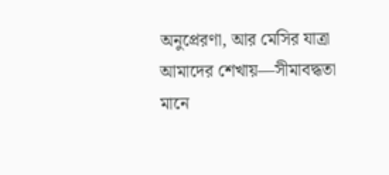অনুপ্রেরণা, আর মেসির যাত্রা আমাদের শেখায়—সীমাবদ্ধতা মানে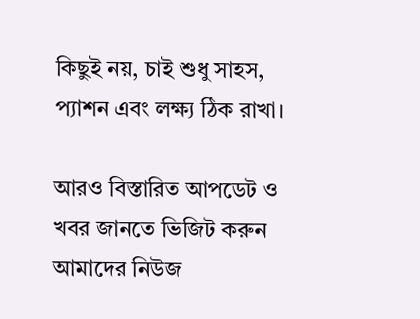কিছুই নয়, চাই শুধু সাহস, প্যাশন এবং লক্ষ্য ঠিক রাখা।

আরও বিস্তারিত আপডেট ও খবর জানতে ভিজিট করুন আমাদের নিউজ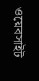ওয়েবসাইট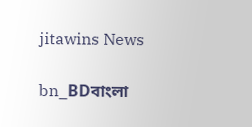jitawins News


bn_BDবাংলা